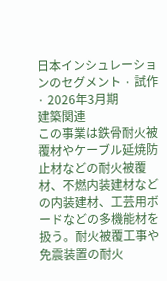日本インシュレーションのセグメント · 試作 · 2026年3月期
建築関連
この事業は鉄骨耐火被覆材やケーブル延焼防止材などの耐火被覆材、不燃内装建材などの内装建材、工芸用ボードなどの多機能材を扱う。耐火被覆工事や免震装置の耐火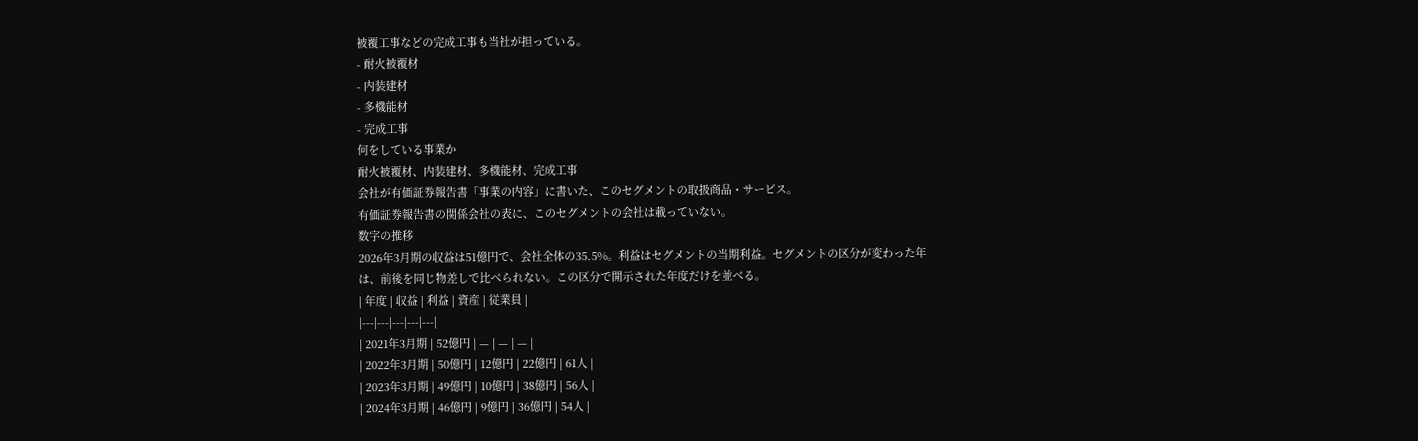被覆工事などの完成工事も当社が担っている。
- 耐火被覆材
- 内装建材
- 多機能材
- 完成工事
何をしている事業か
耐火被覆材、内装建材、多機能材、完成工事
会社が有価証券報告書「事業の内容」に書いた、このセグメントの取扱商品・サービス。
有価証券報告書の関係会社の表に、このセグメントの会社は載っていない。
数字の推移
2026年3月期の収益は51億円で、会社全体の35.5%。利益はセグメントの当期利益。セグメントの区分が変わった年は、前後を同じ物差しで比べられない。この区分で開示された年度だけを並べる。
| 年度 | 収益 | 利益 | 資産 | 従業員 |
|---|---|---|---|---|
| 2021年3月期 | 52億円 | — | — | — |
| 2022年3月期 | 50億円 | 12億円 | 22億円 | 61人 |
| 2023年3月期 | 49億円 | 10億円 | 38億円 | 56人 |
| 2024年3月期 | 46億円 | 9億円 | 36億円 | 54人 |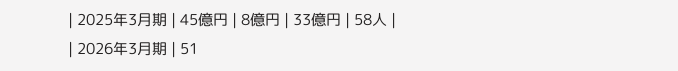| 2025年3月期 | 45億円 | 8億円 | 33億円 | 58人 |
| 2026年3月期 | 51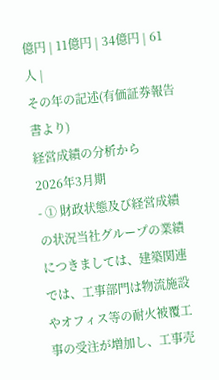億円 | 11億円 | 34億円 | 61人 |
その年の記述(有価証券報告書より)
経営成績の分析から
2026年3月期
- ① 財政状態及び経営成績の状況当社グループの業績につきましては、建築関連では、工事部門は物流施設やオフィス等の耐火被覆工事の受注が増加し、工事売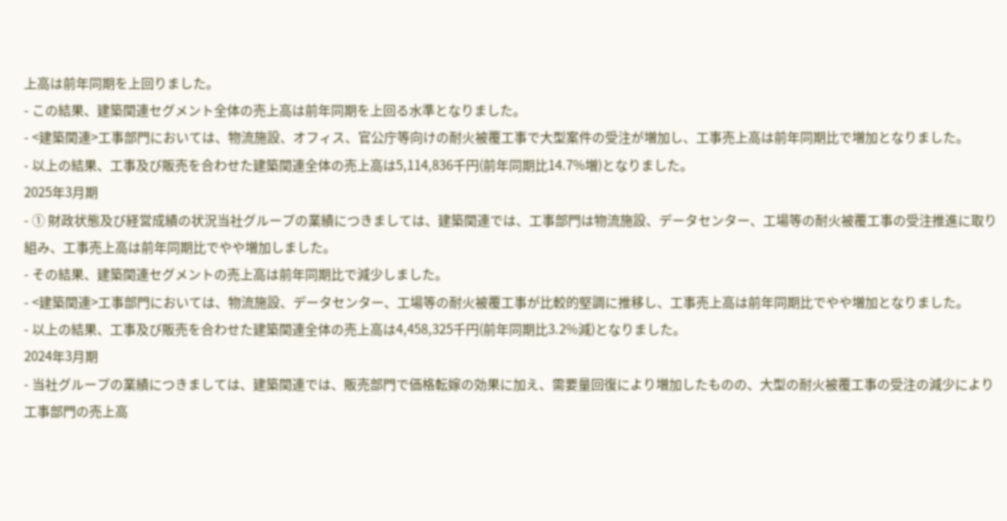上高は前年同期を上回りました。
- この結果、建築関連セグメント全体の売上高は前年同期を上回る水準となりました。
- <建築関連>工事部門においては、物流施設、オフィス、官公庁等向けの耐火被覆工事で大型案件の受注が増加し、工事売上高は前年同期比で増加となりました。
- 以上の結果、工事及び販売を合わせた建築関連全体の売上高は5,114,836千円(前年同期比14.7%増)となりました。
2025年3月期
- ① 財政状態及び経営成績の状況当社グループの業績につきましては、建築関連では、工事部門は物流施設、データセンター、工場等の耐火被覆工事の受注推進に取り組み、工事売上高は前年同期比でやや増加しました。
- その結果、建築関連セグメントの売上高は前年同期比で減少しました。
- <建築関連>工事部門においては、物流施設、データセンター、工場等の耐火被覆工事が比較的堅調に推移し、工事売上高は前年同期比でやや増加となりました。
- 以上の結果、工事及び販売を合わせた建築関連全体の売上高は4,458,325千円(前年同期比3.2%減)となりました。
2024年3月期
- 当社グループの業績につきましては、建築関連では、販売部門で価格転嫁の効果に加え、需要量回復により増加したものの、大型の耐火被覆工事の受注の減少により工事部門の売上高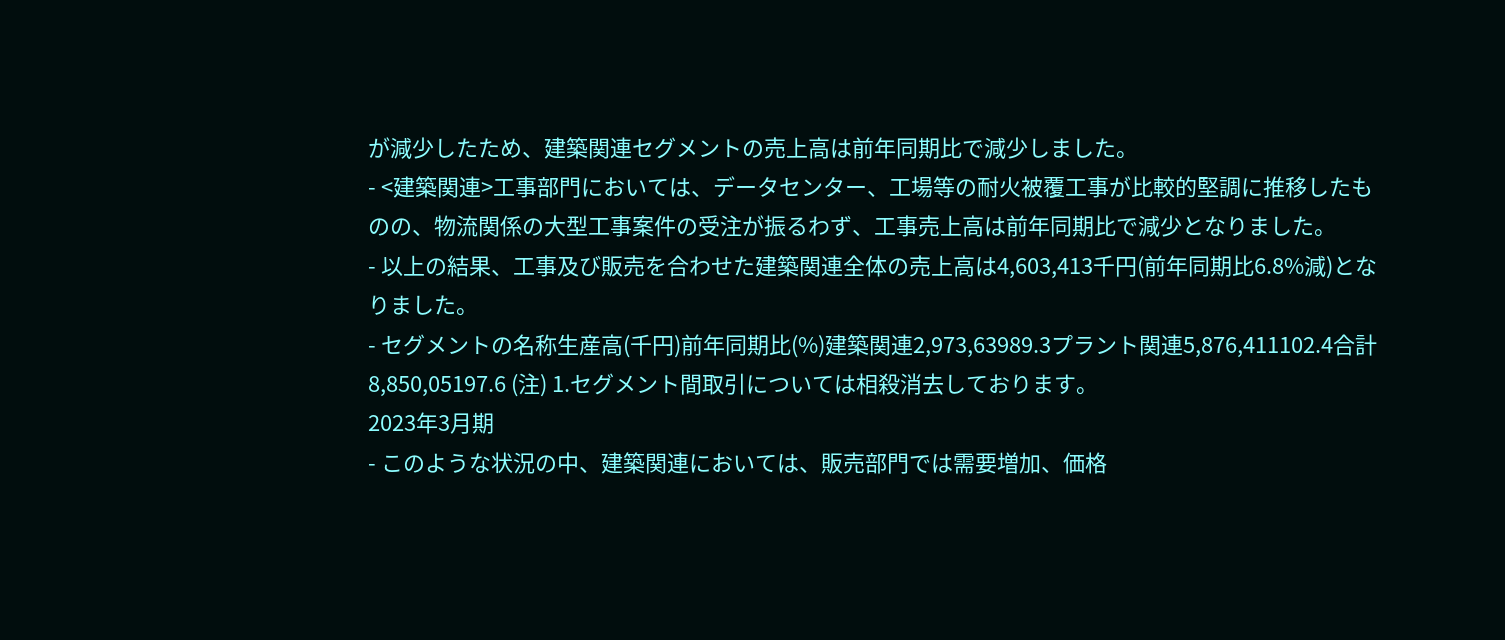が減少したため、建築関連セグメントの売上高は前年同期比で減少しました。
- <建築関連>工事部門においては、データセンター、工場等の耐火被覆工事が比較的堅調に推移したものの、物流関係の大型工事案件の受注が振るわず、工事売上高は前年同期比で減少となりました。
- 以上の結果、工事及び販売を合わせた建築関連全体の売上高は4,603,413千円(前年同期比6.8%減)となりました。
- セグメントの名称生産高(千円)前年同期比(%)建築関連2,973,63989.3プラント関連5,876,411102.4合計8,850,05197.6 (注) 1.セグメント間取引については相殺消去しております。
2023年3月期
- このような状況の中、建築関連においては、販売部門では需要増加、価格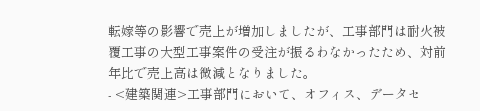転嫁等の影響で売上が増加しましたが、工事部門は耐火被覆工事の大型工事案件の受注が振るわなかったため、対前年比で売上高は微減となりました。
- <建築関連>工事部門において、オフィス、データセ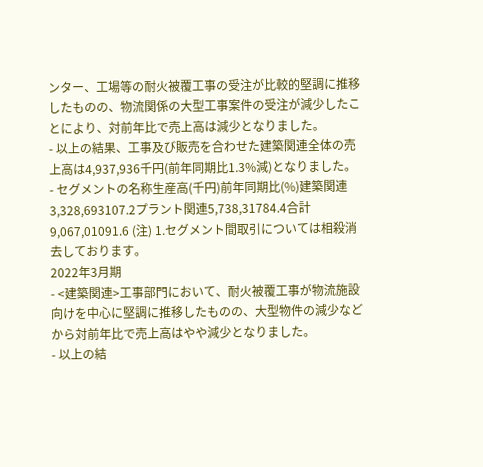ンター、工場等の耐火被覆工事の受注が比較的堅調に推移したものの、物流関係の大型工事案件の受注が減少したことにより、対前年比で売上高は減少となりました。
- 以上の結果、工事及び販売を合わせた建築関連全体の売上高は4,937,936千円(前年同期比1.3%減)となりました。
- セグメントの名称生産高(千円)前年同期比(%)建築関連3,328,693107.2プラント関連5,738,31784.4合計9,067,01091.6 (注) 1.セグメント間取引については相殺消去しております。
2022年3月期
- <建築関連>工事部門において、耐火被覆工事が物流施設向けを中心に堅調に推移したものの、大型物件の減少などから対前年比で売上高はやや減少となりました。
- 以上の結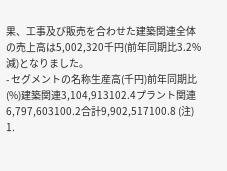果、工事及び販売を合わせた建築関連全体の売上高は5,002,320千円(前年同期比3.2%減)となりました。
- セグメントの名称生産高(千円)前年同期比(%)建築関連3,104,913102.4プラント関連6,797,603100.2合計9,902,517100.8 (注) 1.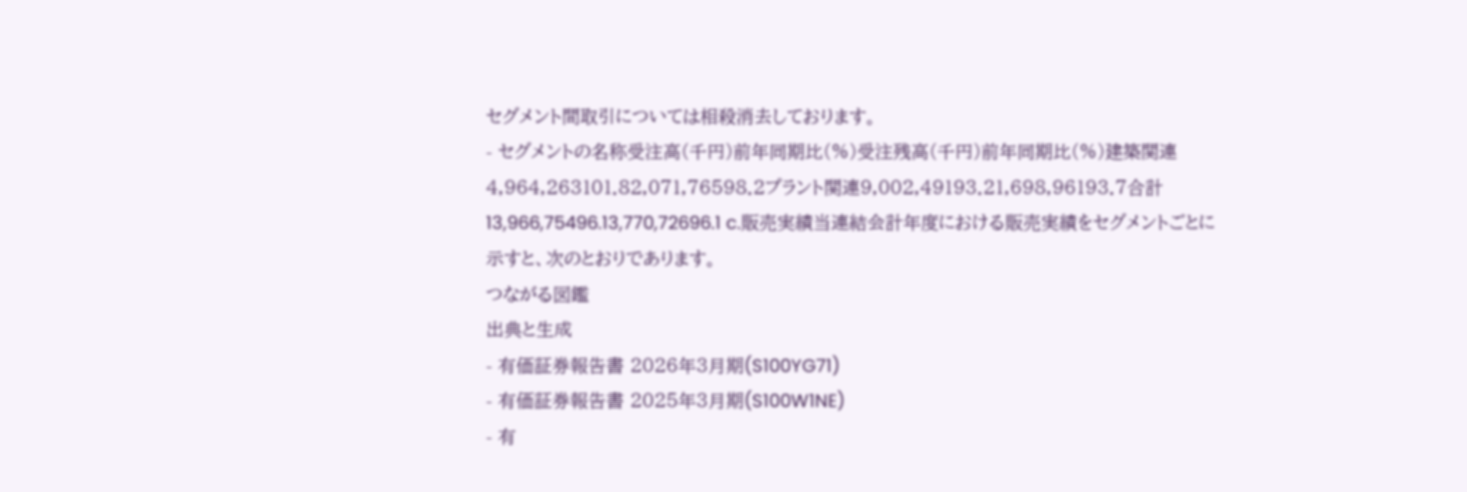セグメント間取引については相殺消去しております。
- セグメントの名称受注高(千円)前年同期比(%)受注残高(千円)前年同期比(%)建築関連4,964,263101.82,071,76598.2プラント関連9,002,49193.21,698,96193.7合計13,966,75496.13,770,72696.1 c.販売実績当連結会計年度における販売実績をセグメントごとに示すと、次のとおりであります。
つながる図鑑
出典と生成
- 有価証券報告書 2026年3月期(S100YG71)
- 有価証券報告書 2025年3月期(S100W1NE)
- 有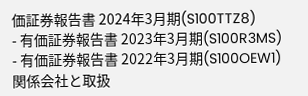価証券報告書 2024年3月期(S100TTZ8)
- 有価証券報告書 2023年3月期(S100R3MS)
- 有価証券報告書 2022年3月期(S100OEW1)
関係会社と取扱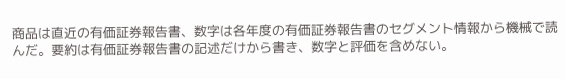商品は直近の有価証券報告書、数字は各年度の有価証券報告書のセグメント情報から機械で読んだ。要約は有価証券報告書の記述だけから書き、数字と評価を含めない。